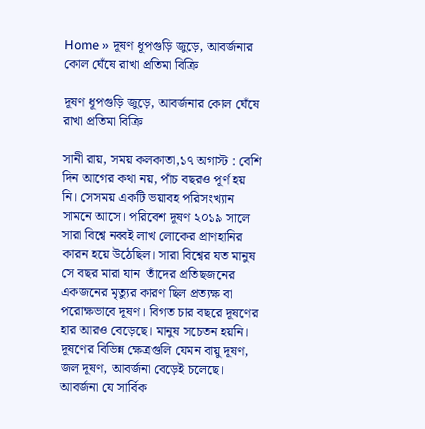Home » দূষণ ধূপগুড়ি জুড়ে, আবর্জনার কোল ঘেঁষে রাখা প্রতিমা বিক্রি

দূষণ ধূপগুড়ি জুড়ে, আবর্জনার কোল ঘেঁষে রাখা প্রতিমা বিক্রি

সানী রায়, সময় কলকাতা,১৭ অগাস্ট : বেশি দিন আগের কথা নয়, পাঁচ বছরও পূর্ণ হয় নি। সেসময় একটি ভয়াবহ পরিসংখ্যান সামনে আসে। পরিবেশ দূষণ ২০১৯ সালে  সারা বিশ্বে নব্বই লাখ লোকের প্রাণহানির কারন হয়ে উঠেছিল। সারা বিশ্বের যত মানুষ সে বছর মারা যান  তাঁদের প্রতিছজনের একজনের মৃত্যুর কারণ ছিল প্রত্যক্ষ বা পরোক্ষভাবে দূষণ। বিগত চার বছরে দূষণের হার আরও বেড়েছে। মানুষ সচেতন হয়নি। দূষণের বিভিন্ন ক্ষেত্রগুলি যেমন বায়ু দূষণ, জল দূষণ, আবর্জনা বেড়েই চলেছে। আবর্জনা যে সার্বিক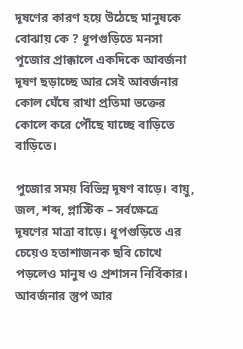দূষণের কারণ হয়ে উঠেছে মানুষকে বোঝায় কে ? ধূপগুড়িতে মনসা পূজোর প্রাক্কালে একদিকে আবর্জনা দূষণ ছড়াচ্ছে আর সেই আবর্জনার কোল ঘেঁষে রাখা প্রতিমা ভক্তের কোলে করে পৌঁছে যাচ্ছে বাড়িতে বাড়িতে।

পুজোর সময় বিভিন্ন দূষণ বাড়ে। বায়ু, জল, শব্দ, প্লাস্টিক – সর্বক্ষেত্রে  দূষণের মাত্রা বাড়ে। ধূপগুড়িতে এর চেয়েও হতাশাজনক ছবি চোখে পড়লেও মানুষ ও প্রশাসন নির্বিকার। আবর্জনার স্তুপ আর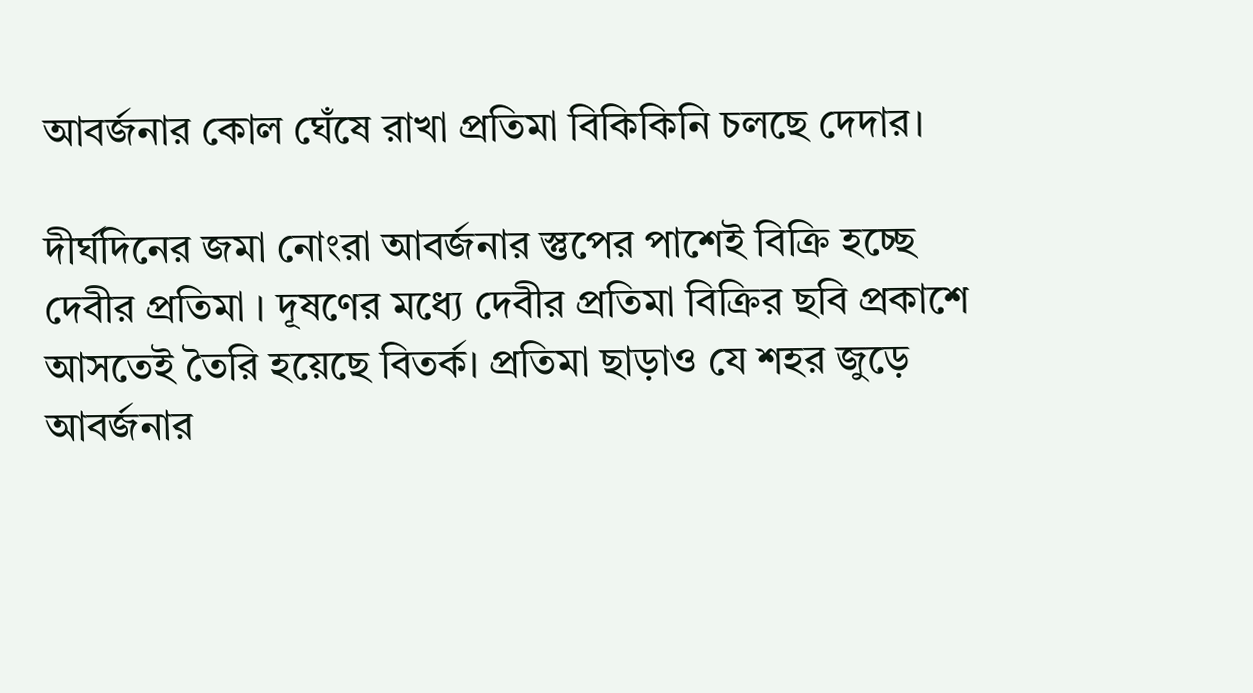আবর্জনার কোল ঘেঁষে রাখা প্রতিমা বিকিকিনি চলছে দেদার।

দীর্ঘদিনের জমা নোংরা আবর্জনার স্তুপের পাশেই বিক্রি হচ্ছে দেবীর প্রতিমা । দূষণের মধ্যে দেবীর প্রতিমা বিক্রির ছবি প্রকাশে আসতেই তৈরি হয়েছে বিতর্ক। প্রতিমা ছাড়াও যে শহর জুড়ে আবর্জনার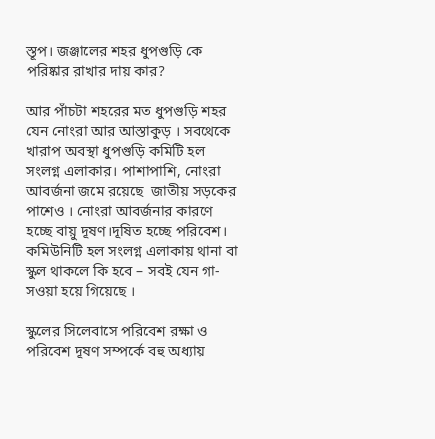স্তূপ। জঞ্জালের শহর ধুপগুড়ি কে পরিষ্কার রাখার দায় কার?

আর পাঁচটা শহরের মত ধুপগুড়ি শহর যেন নোংরা আর আস্তাকুড় । সবথেকে খারাপ অবস্থা ধুপগুড়ি কমিটি হল সংলগ্ন এলাকার। পাশাপাশি, নোংরা আবর্জনা জমে রয়েছে  জাতীয় সড়কের পাশেও । নোংরা আবর্জনার কারণে হচ্ছে বায়ু দূষণ।দূষিত হচ্ছে পরিবেশ। কমিউনিটি হল সংলগ্ন এলাকায় থানা বা স্কুল থাকলে কি হবে – সবই যেন গা-সওয়া হয়ে গিয়েছে ।

স্কুলের সিলেবাসে পরিবেশ রক্ষা ও পরিবেশ দূষণ সম্পর্কে বহু অধ্যায়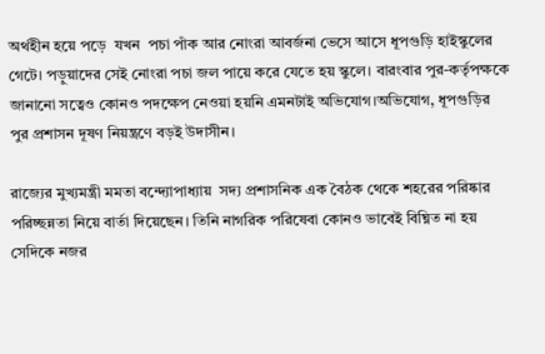অর্থহীন হয়ে পড়ে  যখন  পচা পাঁক আর নোংরা আবর্জনা ভেসে আসে ধূপগুড়ি হাইস্কুলের গেটে। পড়ুয়াদের সেই নোংরা পচা জল পায়ে করে যেতে হয় স্কুলে। বারংবার পুর-কর্তৃপক্ষকে জানানো সত্বেও কোনও পদক্ষেপ নেওয়া হয়নি এমনটাই অভিযোগ।অভিযোগ, ধূপগুড়ির  পুর প্রশাসন দূষণ নিয়ন্ত্রণে বড়ই উদাসীন।

রাজ্যের মুখ্যমন্ত্রী মমতা বন্দ্যোপাধ্যায়  সদ্য প্রশাসনিক এক বৈঠক থেকে শহরের পরিষ্কার পরিচ্ছন্নতা নিয়ে বার্তা দিয়েছেন। তিনি নাগরিক পরিষেবা কোনও ভাবেই বিঘ্নিত না হয় সেদিকে নজর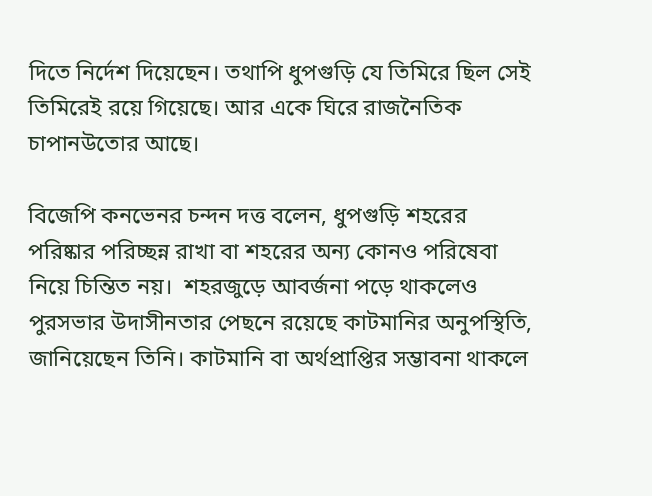দিতে নির্দেশ দিয়েছেন। তথাপি ধুপগুড়ি যে তিমিরে ছিল সেই তিমিরেই রয়ে গিয়েছে। আর একে ঘিরে রাজনৈতিক চাপানউতোর আছে।

বিজেপি কনভেনর চন্দন দত্ত বলেন, ধুপগুড়ি শহরের পরিষ্কার পরিচ্ছন্ন রাখা বা শহরের অন্য কোনও পরিষেবা নিয়ে চিন্তিত নয়।  শহরজুড়ে আবর্জনা পড়ে থাকলেও পুরসভার উদাসীনতার পেছনে রয়েছে কাটমানির অনুপস্থিতি, জানিয়েছেন তিনি। কাটমানি বা অর্থপ্রাপ্তির সম্ভাবনা থাকলে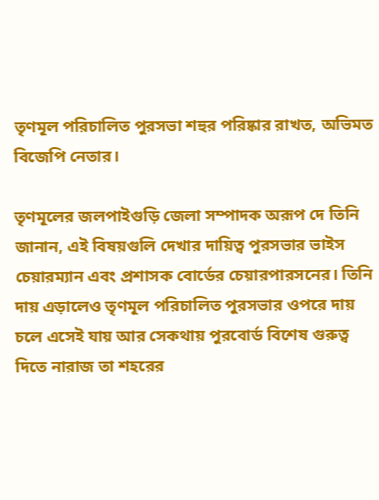তৃণমূল পরিচালিত পুরসভা শহুর পরিষ্কার রাখত, অভিমত বিজেপি নেতার।

তৃণমূলের জলপাইগুড়ি জেলা সম্পাদক অরূপ দে তিনি জানান, এই বিষয়গুলি দেখার দায়িত্ব পুরসভার ভাইস চেয়ারম্যান এবং প্রশাসক বোর্ডের চেয়ারপারসনের। তিনি দায় এড়ালেও তৃণমূল পরিচালিত পুরসভার ওপরে দায় চলে এসেই যায় আর সেকথায় পুরবোর্ড বিশেষ গুরুত্ব দিতে নারাজ তা শহরের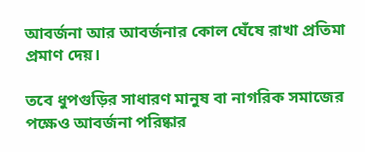আবর্জনা আর আবর্জনার কোল ঘেঁষে রাখা প্রতিমা প্রমাণ দেয়।

তবে ধুপগুড়ির সাধারণ মানুষ বা নাগরিক সমাজের পক্ষেও আবর্জনা পরিষ্কার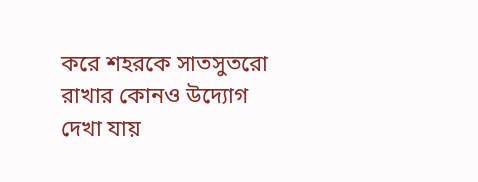করে শহরকে সাতসুতরো রাখার কোনও উদ্যোগ দেখা যায়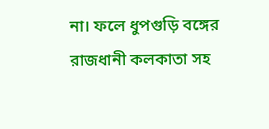না। ফলে ধুপগুড়ি বঙ্গের রাজধানী কলকাতা সহ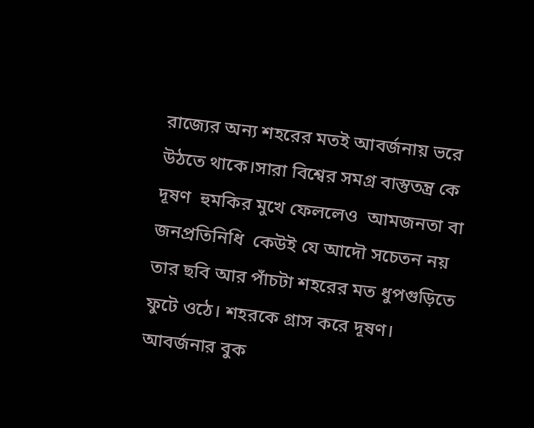রাজ্যের অন্য শহরের মতই আবর্জনায় ভরে উঠতে থাকে।সারা বিশ্বের সমগ্র বাস্তুতন্ত্র কে দূষণ  হুমকির মুখে ফেললেও  আমজনতা বা জনপ্রতিনিধি  কেউই যে আদৌ সচেতন নয় তার ছবি আর পাঁচটা শহরের মত ধুপগুড়িতে  ফুটে ওঠে। শহরকে গ্রাস করে দূষণ। আবর্জনার বুক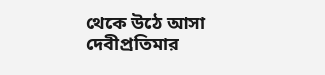থেকে উঠে আসা দেবীপ্রতিমার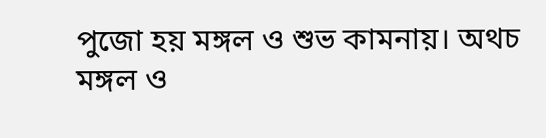পুজো হয় মঙ্গল ও শুভ কামনায়। অথচ মঙ্গল ও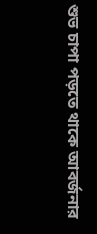শুভ চাপা পড়তে থাকে আবর্জনার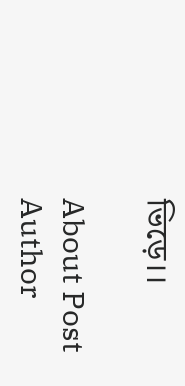ভিড়ে।।

About Post Author